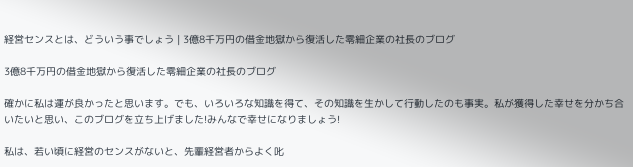経営センスとは、どういう事でしょう | 3億8千万円の借金地獄から復活した零細企業の社長のブログ

3億8千万円の借金地獄から復活した零細企業の社長のブログ

確かに私は運が良かったと思います。でも、いろいろな知識を得て、その知識を生かして行動したのも事実。私が獲得した幸せを分かち合いたいと思い、このブログを立ち上げました!みんなで幸せになりましょう!

私は、若い頃に経営のセンスがないと、先輩経営者からよく叱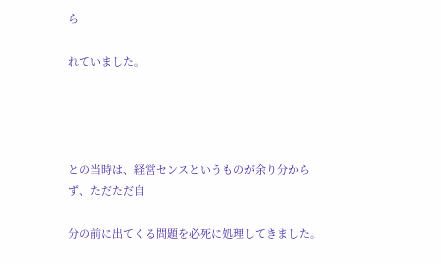ら

れていました。




との当時は、経営センスというものが余り分からず、ただただ自

分の前に出てくる問題を必死に処理してきました。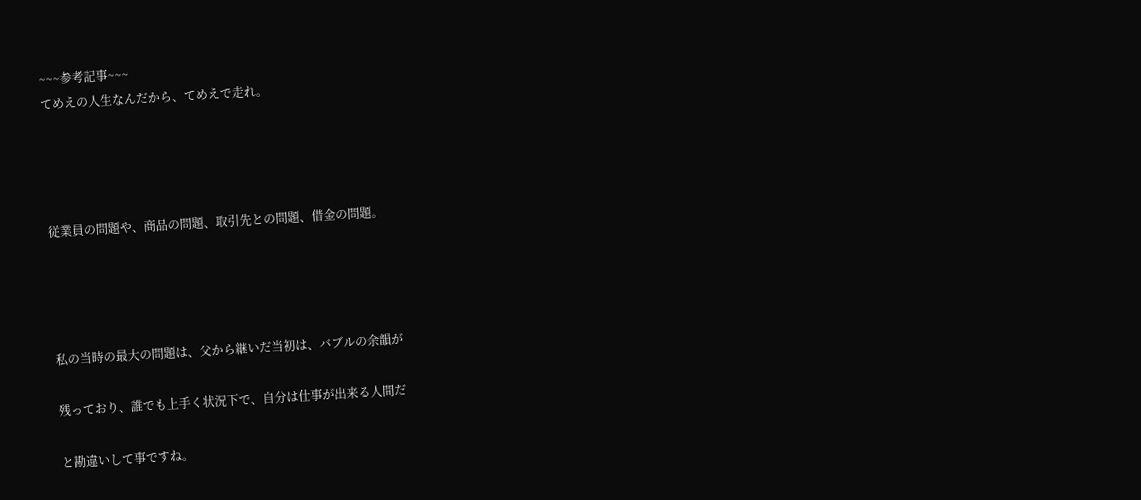~~~参考記事~~~
てめえの人生なんだから、てめえで走れ。




従業員の問題や、商品の問題、取引先との問題、借金の問題。




私の当時の最大の問題は、父から継いだ当初は、バブルの余韻が

残っており、誰でも上手く状況下で、自分は仕事が出来る人間だ

と勘違いして事ですね。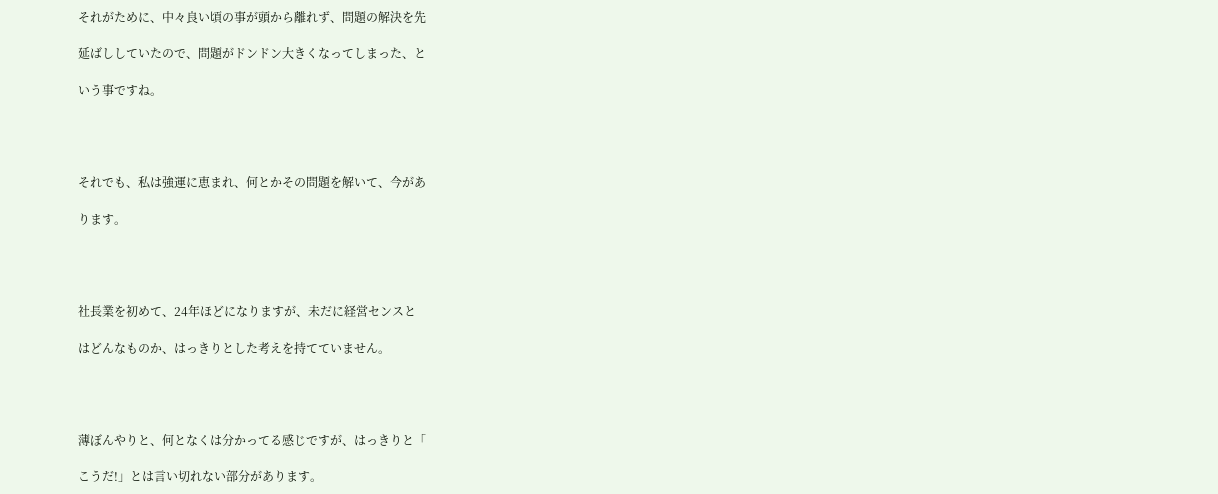それがために、中々良い頃の事が頭から離れず、問題の解決を先

延ばししていたので、問題がドンドン大きくなってしまった、と

いう事ですね。




それでも、私は強運に恵まれ、何とかその問題を解いて、今があ

ります。




社長業を初めて、24年ほどになりますが、未だに経営センスと

はどんなものか、はっきりとした考えを持てていません。




薄ぼんやりと、何となくは分かってる感じですが、はっきりと「

こうだ!」とは言い切れない部分があります。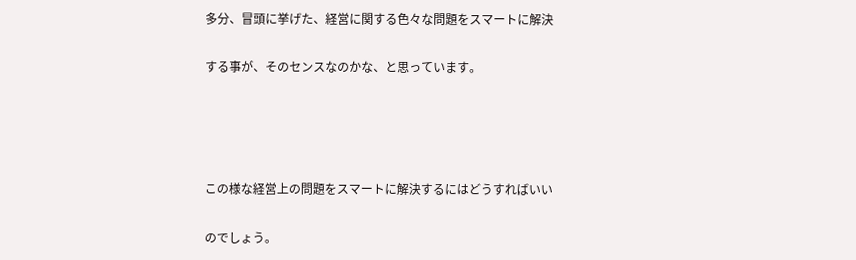多分、冒頭に挙げた、経営に関する色々な問題をスマートに解決

する事が、そのセンスなのかな、と思っています。




この様な経営上の問題をスマートに解決するにはどうすればいい

のでしょう。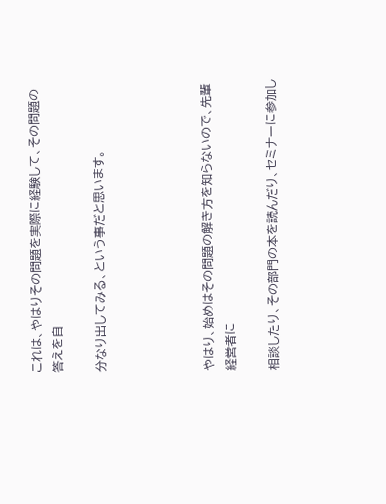これは、やはりその問題を実際に経験して、その問題の答えを自

分なり出してみる、という事だと思います。




やはり、始めはその問題の解き方を知らないので、先輩経営者に

相談したり、その部門の本を読んだり、セミナーに参加し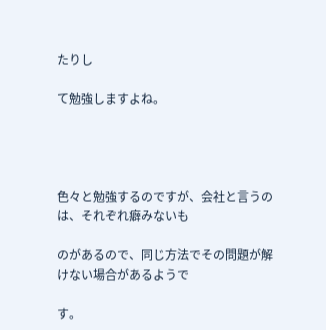たりし

て勉強しますよね。




色々と勉強するのですが、会社と言うのは、それぞれ癖みないも

のがあるので、同じ方法でその問題が解けない場合があるようで

す。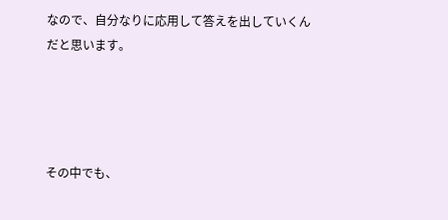なので、自分なりに応用して答えを出していくんだと思います。




その中でも、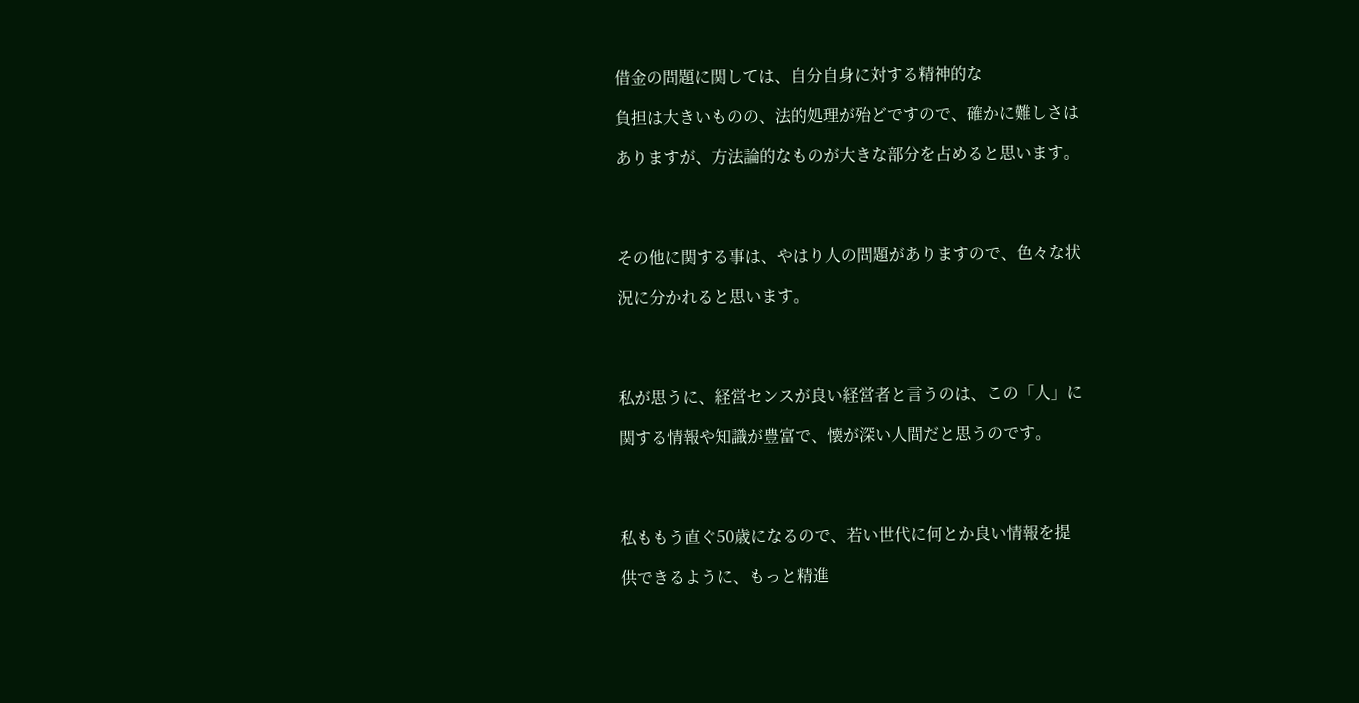借金の問題に関しては、自分自身に対する精神的な

負担は大きいものの、法的処理が殆どですので、確かに難しさは

ありますが、方法論的なものが大きな部分を占めると思います。




その他に関する事は、やはり人の問題がありますので、色々な状

況に分かれると思います。




私が思うに、経営センスが良い経営者と言うのは、この「人」に

関する情報や知識が豊富で、懐が深い人間だと思うのです。




私ももう直ぐ50歳になるので、若い世代に何とか良い情報を提

供できるように、もっと精進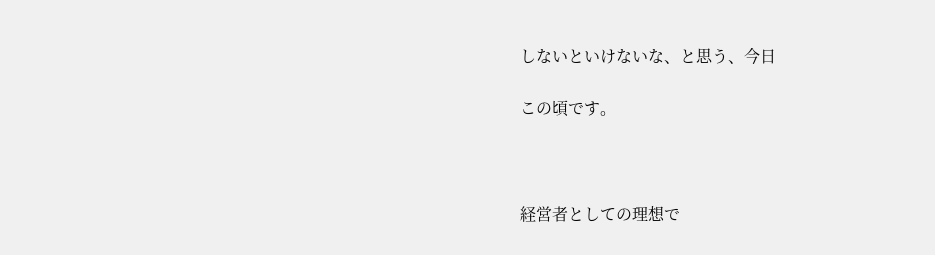しないといけないな、と思う、今日

この頃です。



経営者としての理想で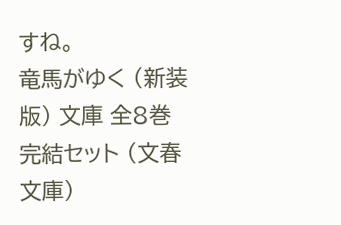すね。
竜馬がゆく (新装版) 文庫 全8巻 完結セット (文春文庫)